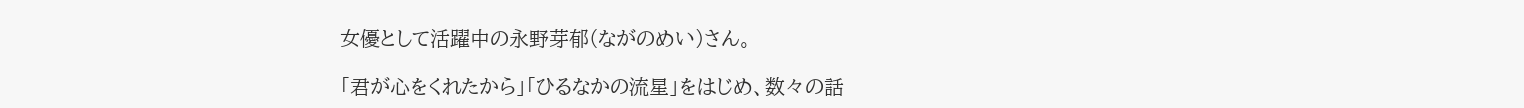女優として活躍中の永野芽郁(ながのめい)さん。

「君が心をくれたから」「ひるなかの流星」をはじめ、数々の話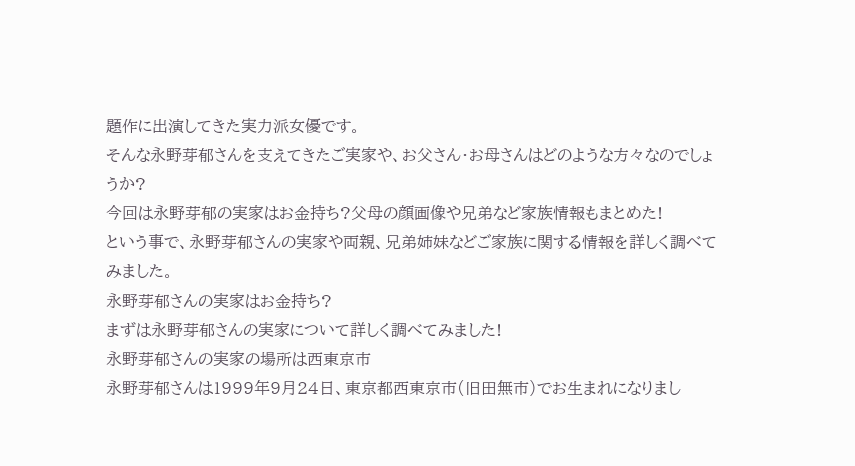題作に出演してきた実力派女優です。
そんな永野芽郁さんを支えてきたご実家や、お父さん・お母さんはどのような方々なのでしょうか?
今回は永野芽郁の実家はお金持ち?父母の顔画像や兄弟など家族情報もまとめた!
という事で、永野芽郁さんの実家や両親、兄弟姉妹などご家族に関する情報を詳しく調べてみました。
永野芽郁さんの実家はお金持ち?
まずは永野芽郁さんの実家について詳しく調べてみました!
永野芽郁さんの実家の場所は西東京市
永野芽郁さんは1999年9月24日、東京都西東京市(旧田無市)でお生まれになりまし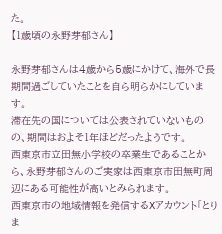た。
【1歳頃の永野芽郁さん】

永野芽郁さんは4歳から5歳にかけて、海外で長期間過ごしていたことを自ら明らかにしています。
滞在先の国については公表されていないものの、期間はおよそ1年ほどだったようです。
西東京市立田無小学校の卒業生であることから、永野芽郁さんのご実家は西東京市田無町周辺にある可能性が高いとみられます。
西東京市の地域情報を発信するXアカウント「とりま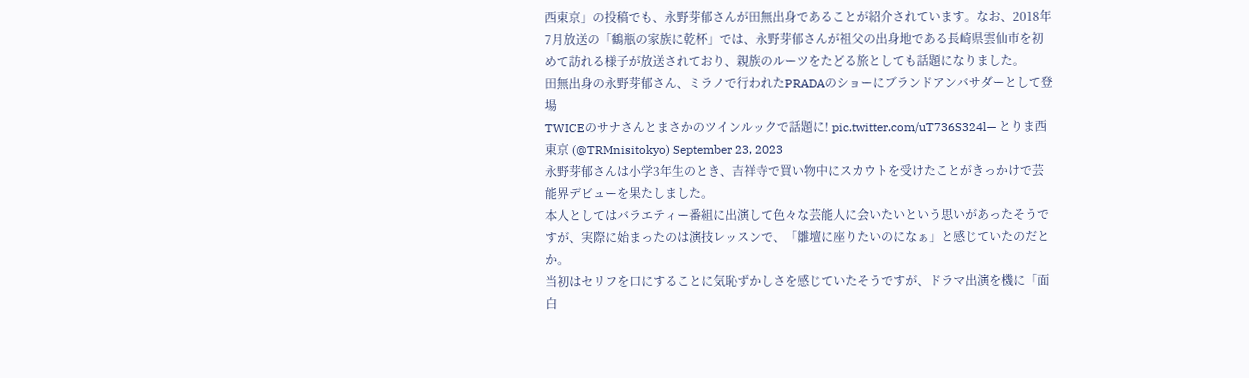西東京」の投稿でも、永野芽郁さんが田無出身であることが紹介されています。なお、2018年7月放送の「鶴瓶の家族に乾杯」では、永野芽郁さんが祖父の出身地である長崎県雲仙市を初めて訪れる様子が放送されており、親族のルーツをたどる旅としても話題になりました。
田無出身の永野芽郁さん、ミラノで行われたPRADAのショーにブランドアンバサダーとして登場
TWICEのサナさんとまさかのツインルックで話題に! pic.twitter.com/uT736S324l— とりま西東京 (@TRMnisitokyo) September 23, 2023
永野芽郁さんは小学3年生のとき、吉祥寺で買い物中にスカウトを受けたことがきっかけで芸能界デビューを果たしました。
本人としてはバラエティー番組に出演して色々な芸能人に会いたいという思いがあったそうですが、実際に始まったのは演技レッスンで、「雛壇に座りたいのになぁ」と感じていたのだとか。
当初はセリフを口にすることに気恥ずかしさを感じていたそうですが、ドラマ出演を機に「面白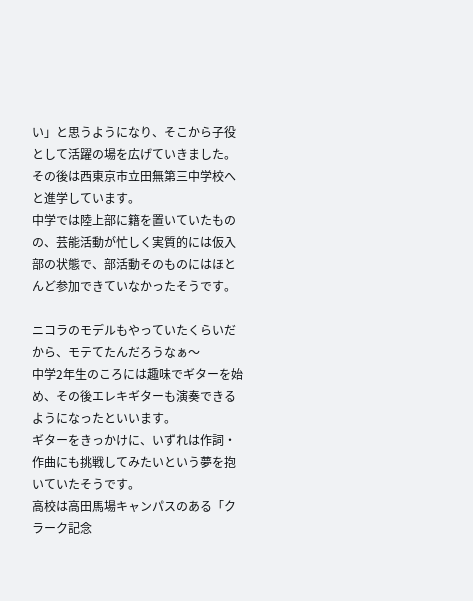い」と思うようになり、そこから子役として活躍の場を広げていきました。
その後は西東京市立田無第三中学校へと進学しています。
中学では陸上部に籍を置いていたものの、芸能活動が忙しく実質的には仮入部の状態で、部活動そのものにはほとんど参加できていなかったそうです。

ニコラのモデルもやっていたくらいだから、モテてたんだろうなぁ〜
中学2年生のころには趣味でギターを始め、その後エレキギターも演奏できるようになったといいます。
ギターをきっかけに、いずれは作詞・作曲にも挑戦してみたいという夢を抱いていたそうです。
高校は高田馬場キャンパスのある「クラーク記念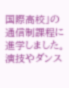国際高校」の通信制課程に進学しました。
演技やダンス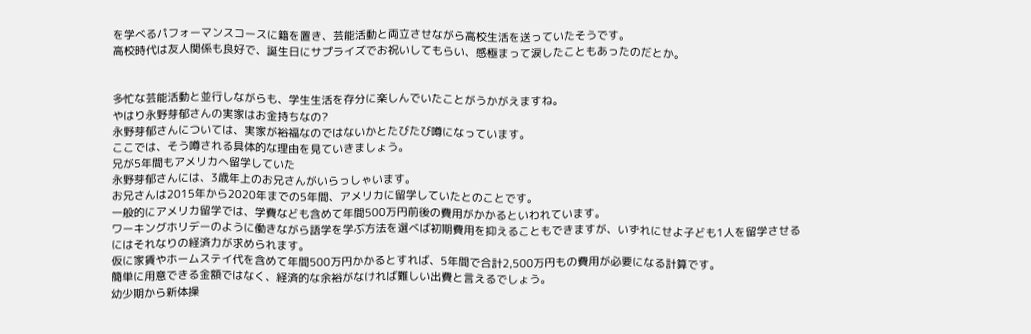を学べるパフォーマンスコースに籍を置き、芸能活動と両立させながら高校生活を送っていたそうです。
高校時代は友人関係も良好で、誕生日にサプライズでお祝いしてもらい、感極まって涙したこともあったのだとか。


多忙な芸能活動と並行しながらも、学生生活を存分に楽しんでいたことがうかがえますね。
やはり永野芽郁さんの実家はお金持ちなの?
永野芽郁さんについては、実家が裕福なのではないかとたびたび噂になっています。
ここでは、そう噂される具体的な理由を見ていきましょう。
兄が5年間もアメリカへ留学していた
永野芽郁さんには、3歳年上のお兄さんがいらっしゃいます。
お兄さんは2015年から2020年までの5年間、アメリカに留学していたとのことです。
一般的にアメリカ留学では、学費なども含めて年間500万円前後の費用がかかるといわれています。
ワーキングホリデーのように働きながら語学を学ぶ方法を選べば初期費用を抑えることもできますが、いずれにせよ子ども1人を留学させるにはそれなりの経済力が求められます。
仮に家賃やホームステイ代を含めて年間500万円かかるとすれば、5年間で合計2,500万円もの費用が必要になる計算です。
簡単に用意できる金額ではなく、経済的な余裕がなければ難しい出費と言えるでしょう。
幼少期から新体操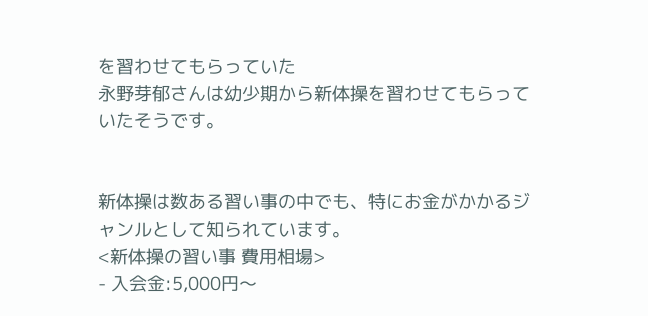を習わせてもらっていた
永野芽郁さんは幼少期から新体操を習わせてもらっていたそうです。


新体操は数ある習い事の中でも、特にお金がかかるジャンルとして知られています。
<新体操の習い事 費用相場>
- 入会金:5,000円〜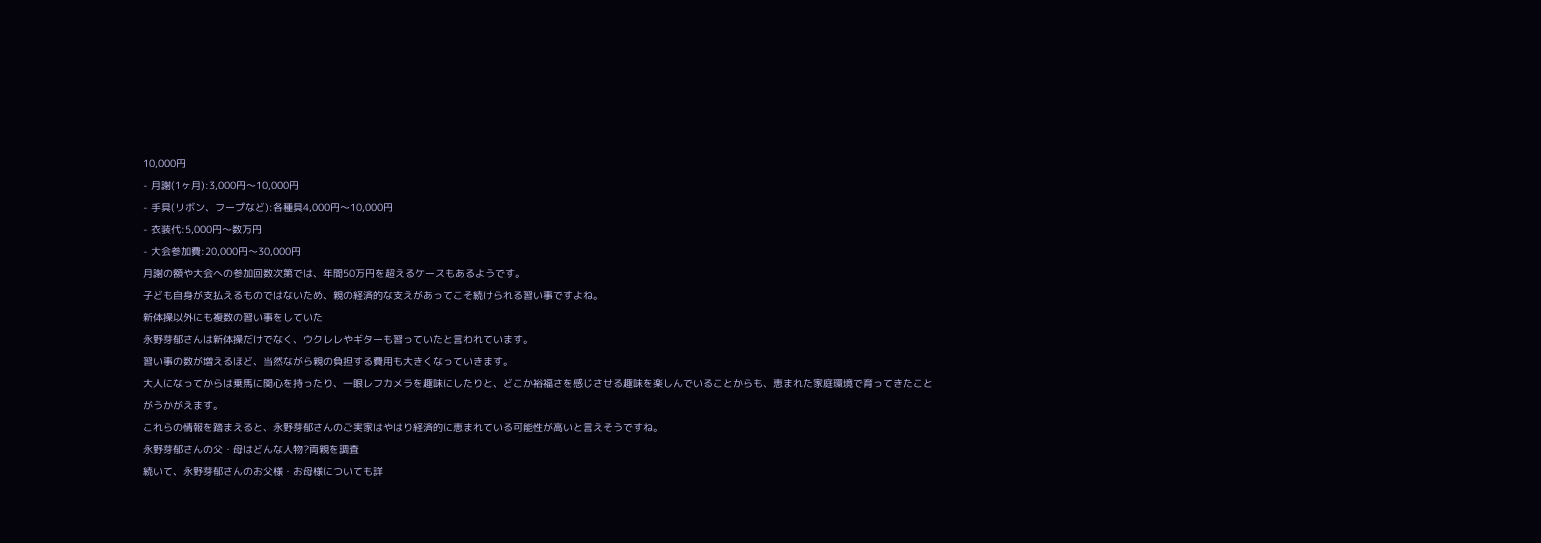10,000円
- 月謝(1ヶ月):3,000円〜10,000円
- 手具(リボン、フープなど):各種具4,000円〜10,000円
- 衣装代:5,000円〜数万円
- 大会参加費:20,000円〜30,000円
月謝の額や大会への参加回数次第では、年間50万円を超えるケースもあるようです。
子ども自身が支払えるものではないため、親の経済的な支えがあってこそ続けられる習い事ですよね。
新体操以外にも複数の習い事をしていた
永野芽郁さんは新体操だけでなく、ウクレレやギターも習っていたと言われています。
習い事の数が増えるほど、当然ながら親の負担する費用も大きくなっていきます。
大人になってからは乗馬に関心を持ったり、一眼レフカメラを趣味にしたりと、どこか裕福さを感じさせる趣味を楽しんでいることからも、恵まれた家庭環境で育ってきたことがうかがえます。
これらの情報を踏まえると、永野芽郁さんのご実家はやはり経済的に恵まれている可能性が高いと言えそうですね。
永野芽郁さんの父・母はどんな人物?両親を調査
続いて、永野芽郁さんのお父様・お母様についても詳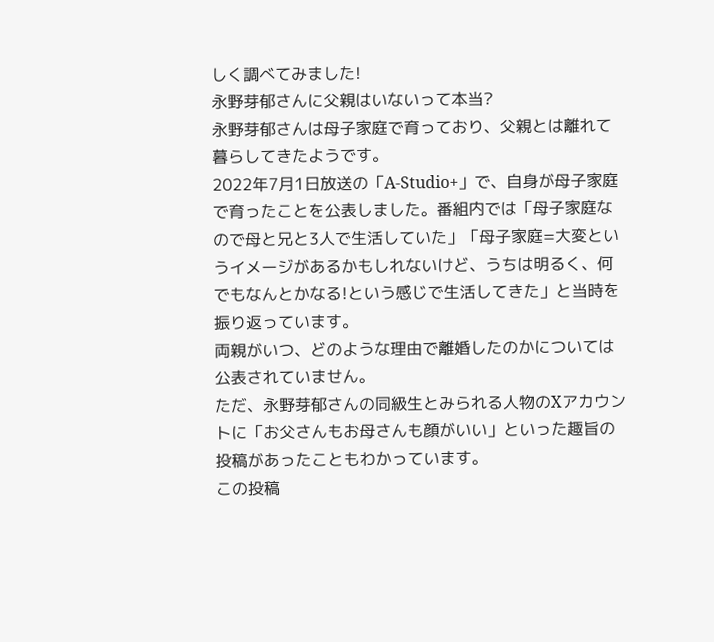しく調べてみました!
永野芽郁さんに父親はいないって本当?
永野芽郁さんは母子家庭で育っており、父親とは離れて暮らしてきたようです。
2022年7月1日放送の「A-Studio+」で、自身が母子家庭で育ったことを公表しました。番組内では「母子家庭なので母と兄と3人で生活していた」「母子家庭=大変というイメージがあるかもしれないけど、うちは明るく、何でもなんとかなる!という感じで生活してきた」と当時を振り返っています。
両親がいつ、どのような理由で離婚したのかについては公表されていません。
ただ、永野芽郁さんの同級生とみられる人物のXアカウントに「お父さんもお母さんも顔がいい」といった趣旨の投稿があったこともわかっています。
この投稿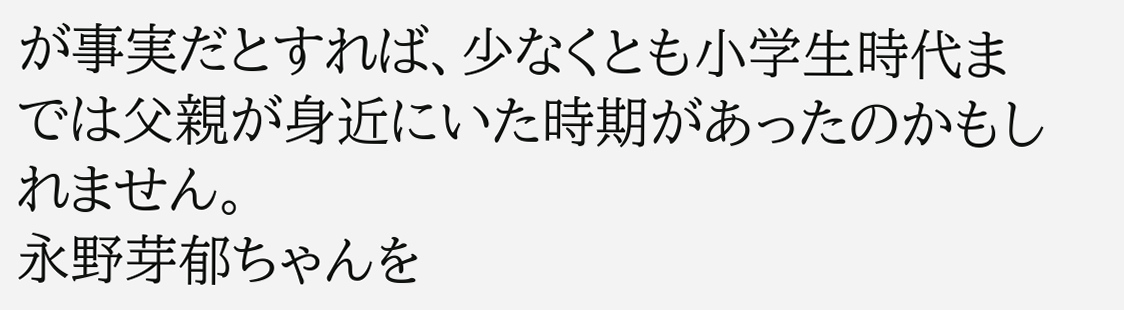が事実だとすれば、少なくとも小学生時代までは父親が身近にいた時期があったのかもしれません。
永野芽郁ちゃんを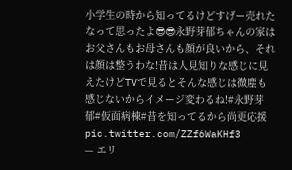小学生の時から知ってるけどすげー売れたなって思ったよ😎😎永野芽郁ちゃんの家はお父さんもお母さんも顔が良いから、それは顔は整うわな!昔は人見知りな感じに見えたけどTVで見るとそんな感じは微塵も感じないからイメージ変わるね!#永野芽郁#仮面病棟#昔を知ってるから尚更応援 pic.twitter.com/ZZf6WaKHf3
— エリ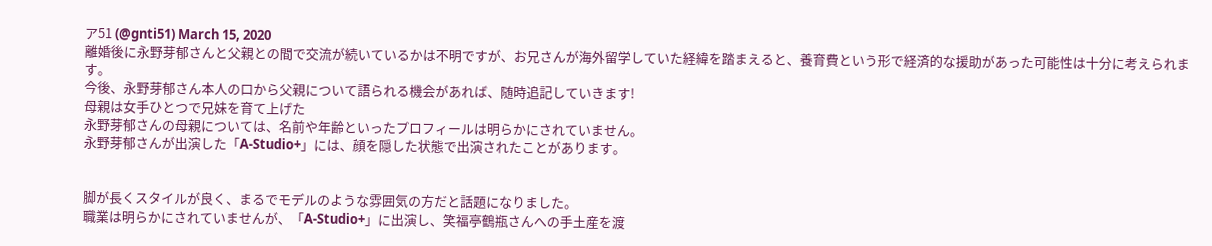ア51 (@gnti51) March 15, 2020
離婚後に永野芽郁さんと父親との間で交流が続いているかは不明ですが、お兄さんが海外留学していた経緯を踏まえると、養育費という形で経済的な援助があった可能性は十分に考えられます。
今後、永野芽郁さん本人の口から父親について語られる機会があれば、随時追記していきます!
母親は女手ひとつで兄妹を育て上げた
永野芽郁さんの母親については、名前や年齢といったプロフィールは明らかにされていません。
永野芽郁さんが出演した「A-Studio+」には、顔を隠した状態で出演されたことがあります。


脚が長くスタイルが良く、まるでモデルのような雰囲気の方だと話題になりました。
職業は明らかにされていませんが、「A-Studio+」に出演し、笑福亭鶴瓶さんへの手土産を渡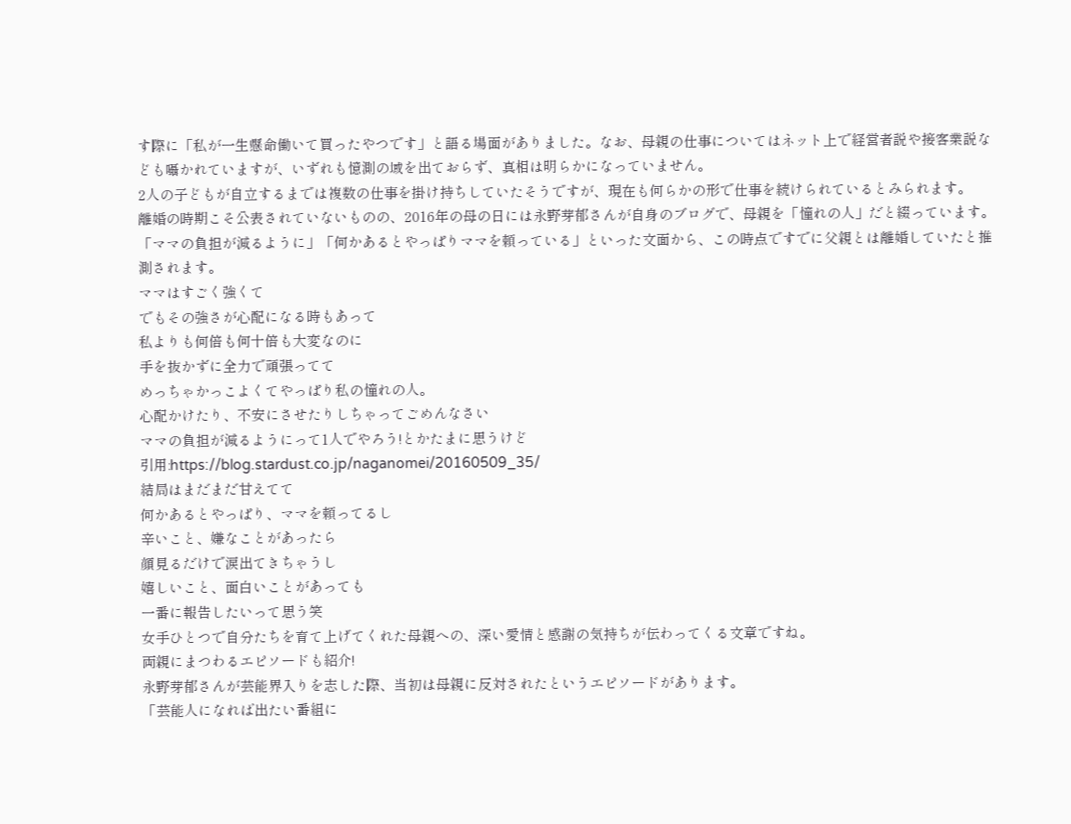す際に「私が一生懸命働いて買ったやつです」と語る場面がありました。なお、母親の仕事についてはネット上で経営者説や接客業説なども囁かれていますが、いずれも憶測の域を出ておらず、真相は明らかになっていません。
2人の子どもが自立するまでは複数の仕事を掛け持ちしていたそうですが、現在も何らかの形で仕事を続けられているとみられます。
離婚の時期こそ公表されていないものの、2016年の母の日には永野芽郁さんが自身のブログで、母親を「憧れの人」だと綴っています。
「ママの負担が減るように」「何かあるとやっぱりママを頼っている」といった文面から、この時点ですでに父親とは離婚していたと推測されます。
ママはすごく強くて
でもその強さが心配になる時もあって
私よりも何倍も何十倍も大変なのに
手を抜かずに全力で頑張ってて
めっちゃかっこよくてやっぱり私の憧れの人。
心配かけたり、不安にさせたりしちゃってごめんなさい
ママの負担が減るようにって1人でやろう!とかたまに思うけど
引用:https://blog.stardust.co.jp/naganomei/20160509_35/
結局はまだまだ甘えてて
何かあるとやっぱり、ママを頼ってるし
辛いこと、嫌なことがあったら
顔見るだけで涙出てきちゃうし
嬉しいこと、面白いことがあっても
一番に報告したいって思う笑
女手ひとつで自分たちを育て上げてくれた母親への、深い愛情と感謝の気持ちが伝わってくる文章ですね。
両親にまつわるエピソードも紹介!
永野芽郁さんが芸能界入りを志した際、当初は母親に反対されたというエピソードがあります。
「芸能人になれば出たい番組に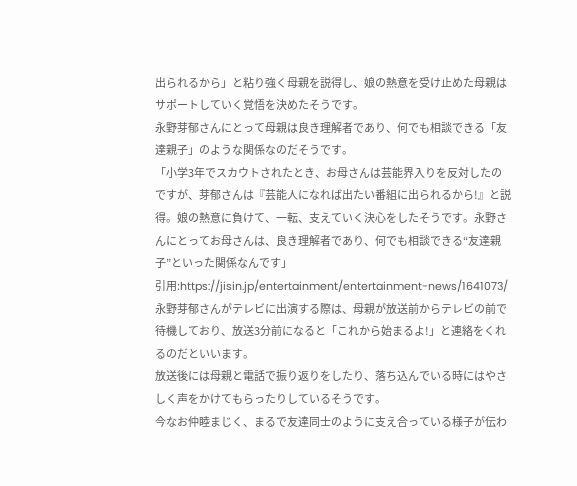出られるから」と粘り強く母親を説得し、娘の熱意を受け止めた母親はサポートしていく覚悟を決めたそうです。
永野芽郁さんにとって母親は良き理解者であり、何でも相談できる「友達親子」のような関係なのだそうです。
「小学3年でスカウトされたとき、お母さんは芸能界入りを反対したのですが、芽郁さんは『芸能人になれば出たい番組に出られるから!』と説得。娘の熱意に負けて、一転、支えていく決心をしたそうです。永野さんにとってお母さんは、良き理解者であり、何でも相談できる“友達親子”といった関係なんです」
引用:https://jisin.jp/entertainment/entertainment-news/1641073/
永野芽郁さんがテレビに出演する際は、母親が放送前からテレビの前で待機しており、放送3分前になると「これから始まるよ!」と連絡をくれるのだといいます。
放送後には母親と電話で振り返りをしたり、落ち込んでいる時にはやさしく声をかけてもらったりしているそうです。
今なお仲睦まじく、まるで友達同士のように支え合っている様子が伝わ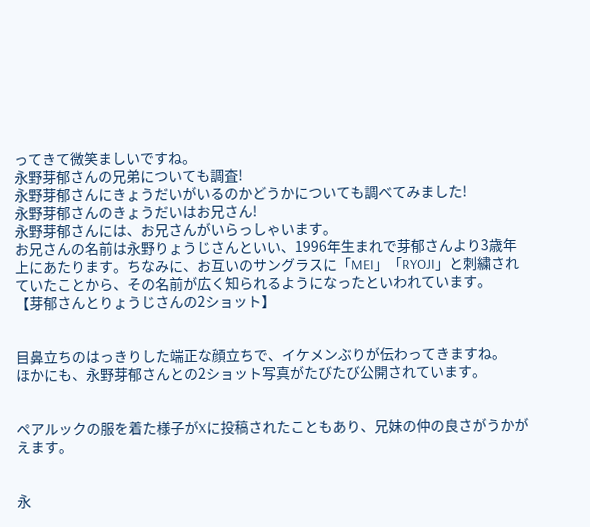ってきて微笑ましいですね。
永野芽郁さんの兄弟についても調査!
永野芽郁さんにきょうだいがいるのかどうかについても調べてみました!
永野芽郁さんのきょうだいはお兄さん!
永野芽郁さんには、お兄さんがいらっしゃいます。
お兄さんの名前は永野りょうじさんといい、1996年生まれで芽郁さんより3歳年上にあたります。ちなみに、お互いのサングラスに「MEI」「RYOJI」と刺繍されていたことから、その名前が広く知られるようになったといわれています。
【芽郁さんとりょうじさんの2ショット】


目鼻立ちのはっきりした端正な顔立ちで、イケメンぶりが伝わってきますね。
ほかにも、永野芽郁さんとの2ショット写真がたびたび公開されています。


ペアルックの服を着た様子がXに投稿されたこともあり、兄妹の仲の良さがうかがえます。


永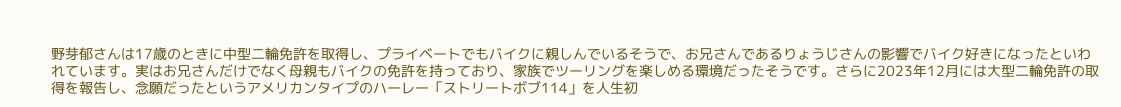野芽郁さんは17歳のときに中型二輪免許を取得し、プライベートでもバイクに親しんでいるそうで、お兄さんであるりょうじさんの影響でバイク好きになったといわれています。実はお兄さんだけでなく母親もバイクの免許を持っており、家族でツーリングを楽しめる環境だったそうです。さらに2023年12月には大型二輪免許の取得を報告し、念願だったというアメリカンタイプのハーレー「ストリートボブ114」を人生初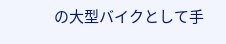の大型バイクとして手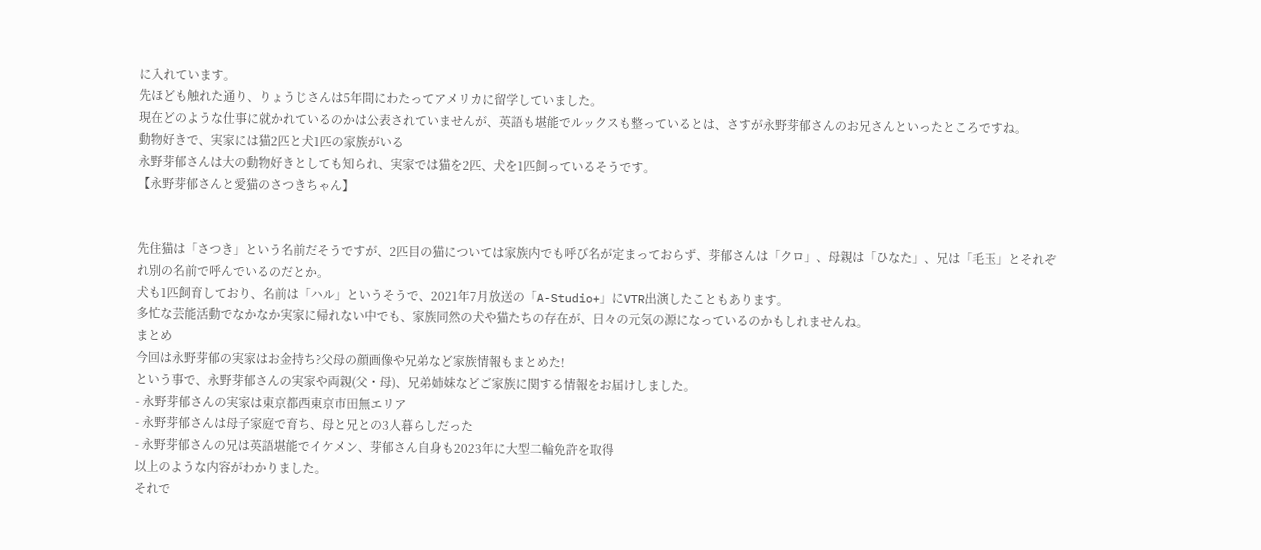に入れています。
先ほども触れた通り、りょうじさんは5年間にわたってアメリカに留学していました。
現在どのような仕事に就かれているのかは公表されていませんが、英語も堪能でルックスも整っているとは、さすが永野芽郁さんのお兄さんといったところですね。
動物好きで、実家には猫2匹と犬1匹の家族がいる
永野芽郁さんは大の動物好きとしても知られ、実家では猫を2匹、犬を1匹飼っているそうです。
【永野芽郁さんと愛猫のさつきちゃん】


先住猫は「さつき」という名前だそうですが、2匹目の猫については家族内でも呼び名が定まっておらず、芽郁さんは「クロ」、母親は「ひなた」、兄は「毛玉」とそれぞれ別の名前で呼んでいるのだとか。
犬も1匹飼育しており、名前は「ハル」というそうで、2021年7月放送の「A-Studio+」にVTR出演したこともあります。
多忙な芸能活動でなかなか実家に帰れない中でも、家族同然の犬や猫たちの存在が、日々の元気の源になっているのかもしれませんね。
まとめ
今回は永野芽郁の実家はお金持ち?父母の顔画像や兄弟など家族情報もまとめた!
という事で、永野芽郁さんの実家や両親(父・母)、兄弟姉妹などご家族に関する情報をお届けしました。
- 永野芽郁さんの実家は東京都西東京市田無エリア
- 永野芽郁さんは母子家庭で育ち、母と兄との3人暮らしだった
- 永野芽郁さんの兄は英語堪能でイケメン、芽郁さん自身も2023年に大型二輪免許を取得
以上のような内容がわかりました。
それで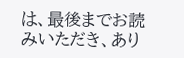は、最後までお読みいただき、あり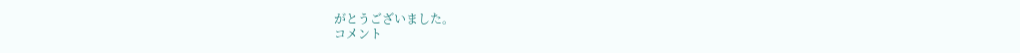がとうございました。
コメント